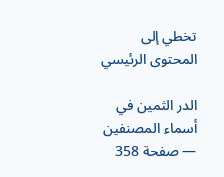تخطي إلى المحتوى الرئيسي

الدر الثمين في أسماء المصنفين — صفحة 358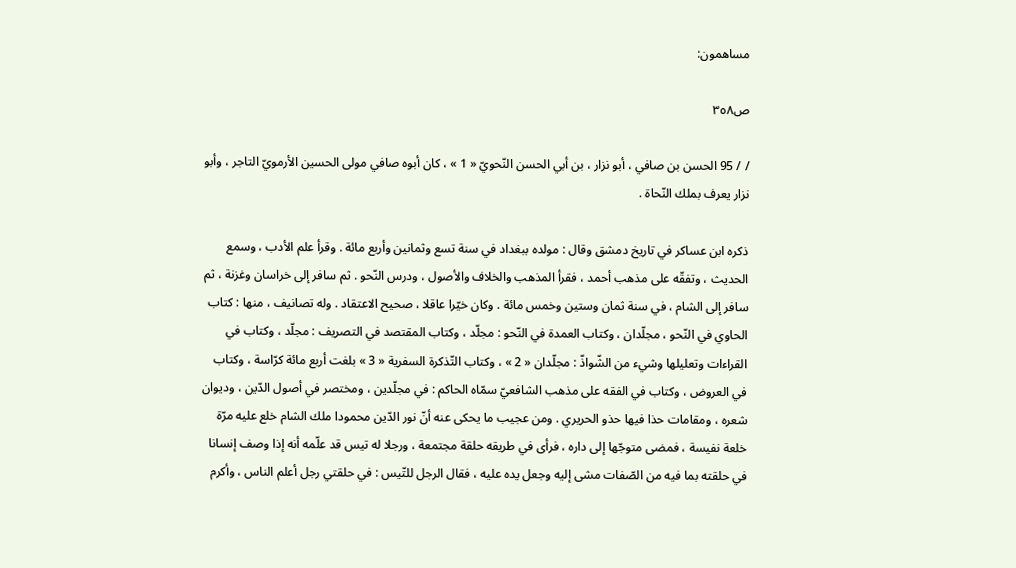مساهمون:

ص٣٥٨

/ / 95 الحسن بن صافي ، أبو نزار ، بن أبي الحسن النّحويّ « 1 » ، كان أبوه صافي مولى الحسين الأرمويّ التاجر ، وأبو نزار يعرف بملك النّحاة .

ذكره ابن عساكر في تاريخ دمشق وقال : مولده ببغداد في سنة تسع وثمانين وأربع مائة . وقرأ علم الأدب ، وسمع الحديث ، وتفقّه على مذهب أحمد ، فقرأ المذهب والخلاف والأصول ، ودرس النّحو . ثم سافر إلى خراسان وغزنة ، ثم سافر إلى الشام ، في سنة ثمان وستين وخمس مائة . وكان خيّرا عاقلا ، صحيح الاعتقاد . وله تصانيف ، منها : كتاب الحاوي في النّحو ، مجلّدان ، وكتاب العمدة في النّحو : مجلّد ، وكتاب المقتصد في التصريف : مجلّد ، وكتاب في القراءات وتعليلها وشيء من الشّواذّ : مجلّدان « 2 » ، وكتاب التّذكرة السفرية « 3 » بلغت أربع مائة كرّاسة ، وكتاب في العروض ، وكتاب في الفقه على مذهب الشافعيّ سمّاه الحاكم : في مجلّدين ، ومختصر في أصول الدّين ، وديوان شعره ، ومقامات حذا فيها حذو الحريري . ومن عجيب ما يحكى عنه أنّ نور الدّين محمودا ملك الشام خلع عليه مرّة خلعة نفيسة ، فمضى متوجّها إلى داره ، فرأى في طريقه حلقة مجتمعة ، ورجلا له تيس قد علّمه أنه إذا وصف إنسانا في حلقته بما فيه من الصّفات مشى إليه وجعل يده عليه ، فقال الرجل للتّيس : في حلقتي رجل أعلم الناس ، وأكرم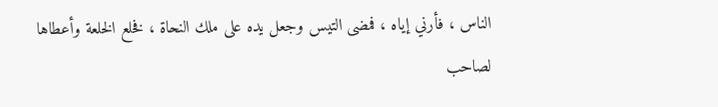الناس ، فأرني إياه ، فمضى التيس وجعل يده على ملك النحاة ، فخلع الخلعة وأعطاها لصاحب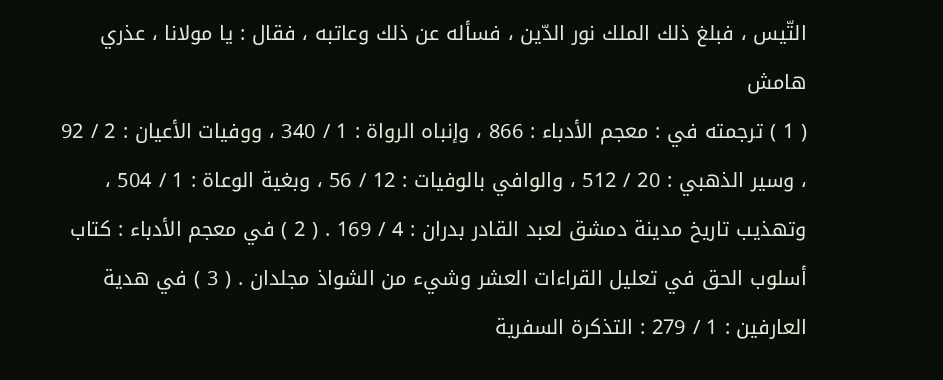التّيس ، فبلغ ذلك الملك نور الدّين ، فسأله عن ذلك وعاتبه ، فقال : يا مولانا ، عذري
هامش
( 1 ) ترجمته في : معجم الأدباء : 866 ، وإنباه الرواة : 1 / 340 ، ووفيات الأعيان : 2 / 92 ، وسير الذهبي : 20 / 512 ، والوافي بالوفيات : 12 / 56 ، وبغية الوعاة : 1 / 504 ، وتهذيب تاريخ مدينة دمشق لعبد القادر بدران : 4 / 169 . ( 2 ) في معجم الأدباء : كتاب أسلوب الحق في تعليل القراءات العشر وشيء من الشواذ مجلدان . ( 3 ) في هدية العارفين : 1 / 279 : التذكرة السفرية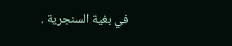في بغية السنجرية .